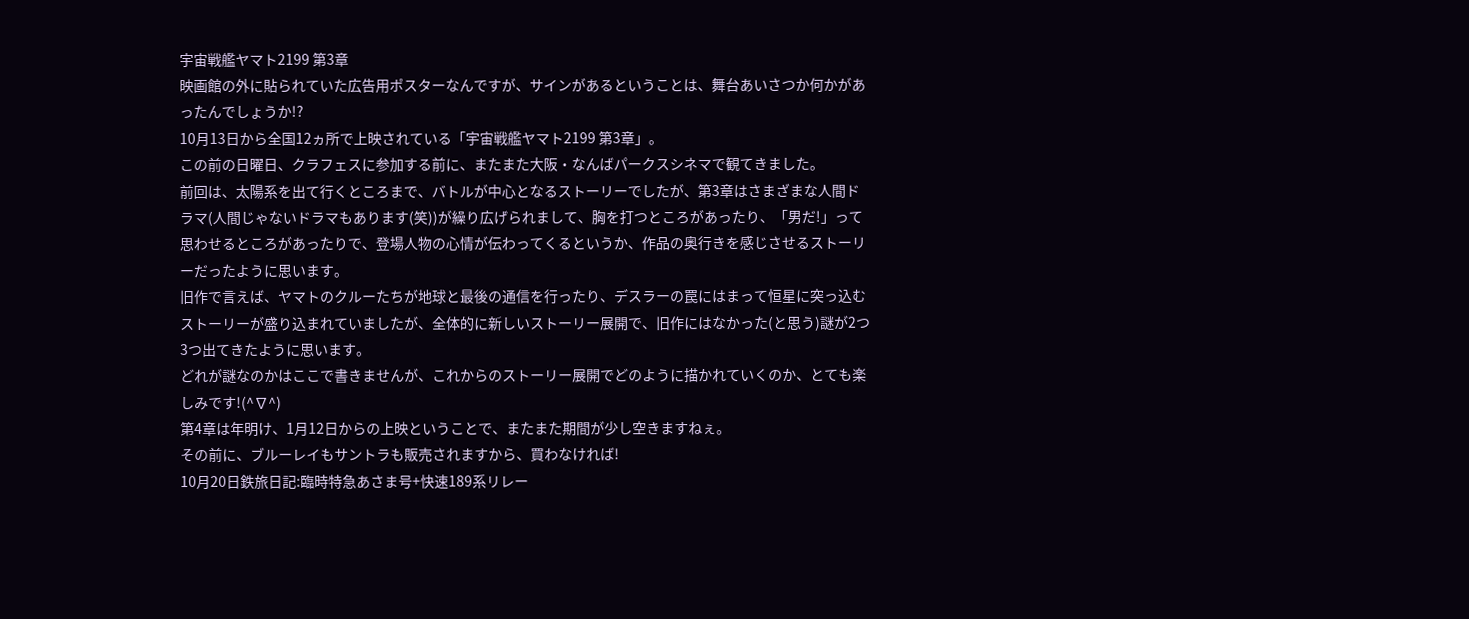宇宙戦艦ヤマト2199 第3章
映画館の外に貼られていた広告用ポスターなんですが、サインがあるということは、舞台あいさつか何かがあったんでしょうか!?
10月13日から全国12ヵ所で上映されている「宇宙戦艦ヤマト2199 第3章」。
この前の日曜日、クラフェスに参加する前に、またまた大阪・なんばパークスシネマで観てきました。
前回は、太陽系を出て行くところまで、バトルが中心となるストーリーでしたが、第3章はさまざまな人間ドラマ(人間じゃないドラマもあります(笑))が繰り広げられまして、胸を打つところがあったり、「男だ!」って思わせるところがあったりで、登場人物の心情が伝わってくるというか、作品の奥行きを感じさせるストーリーだったように思います。
旧作で言えば、ヤマトのクルーたちが地球と最後の通信を行ったり、デスラーの罠にはまって恒星に突っ込むストーリーが盛り込まれていましたが、全体的に新しいストーリー展開で、旧作にはなかった(と思う)謎が2つ3つ出てきたように思います。
どれが謎なのかはここで書きませんが、これからのストーリー展開でどのように描かれていくのか、とても楽しみです!(^∇^)
第4章は年明け、1月12日からの上映ということで、またまた期間が少し空きますねぇ。
その前に、ブルーレイもサントラも販売されますから、買わなければ!
10月20日鉄旅日記:臨時特急あさま号+快速189系リレー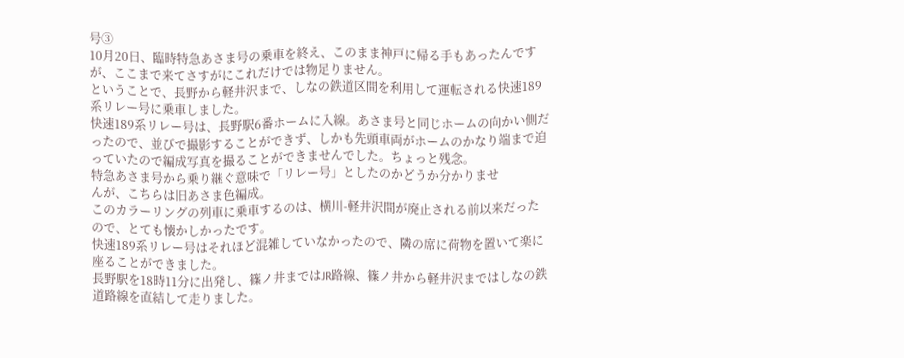号③
10月20日、臨時特急あさま号の乗車を終え、このまま神戸に帰る手もあったんですが、ここまで来てさすがにこれだけでは物足りません。
ということで、長野から軽井沢まで、しなの鉄道区間を利用して運転される快速189系リレー号に乗車しました。
快速189系リレー号は、長野駅6番ホームに入線。あさま号と同じホームの向かい側だったので、並びで撮影することができず、しかも先頭車両がホームのかなり端まで迫っていたので編成写真を撮ることができませんでした。ちょっと残念。
特急あさま号から乗り継ぐ意味で「リレー号」としたのかどうか分かりませ
んが、こちらは旧あさま色編成。
このカラーリングの列車に乗車するのは、横川-軽井沢間が廃止される前以来だったので、とても懐かしかったです。
快速189系リレー号はそれほど混雑していなかったので、隣の席に荷物を置いて楽に座ることができました。
長野駅を18時11分に出発し、篠ノ井まではJR路線、篠ノ井から軽井沢まではしなの鉄道路線を直結して走りました。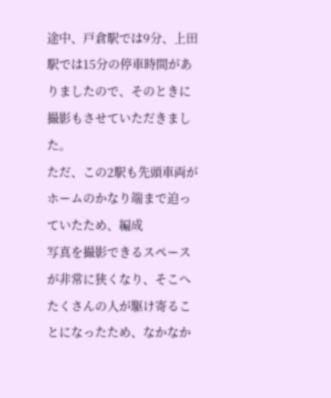途中、戸倉駅では9分、上田駅では15分の停車時間がありましたので、そのときに撮影もさせていただきました。
ただ、この2駅も先頭車両がホームのかなり端まで迫っていたため、編成
写真を撮影できるスペースが非常に狭くなり、そこへたくさんの人が駆け寄ることになったため、なかなか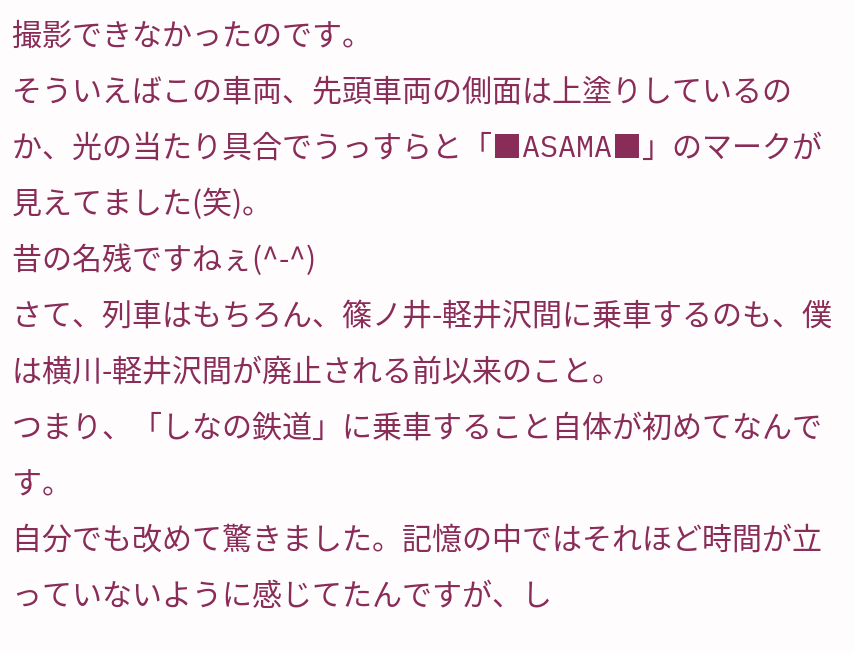撮影できなかったのです。
そういえばこの車両、先頭車両の側面は上塗りしているのか、光の当たり具合でうっすらと「■ASAMA■」のマークが見えてました(笑)。
昔の名残ですねぇ(^-^)
さて、列車はもちろん、篠ノ井-軽井沢間に乗車するのも、僕は横川-軽井沢間が廃止される前以来のこと。
つまり、「しなの鉄道」に乗車すること自体が初めてなんです。
自分でも改めて驚きました。記憶の中ではそれほど時間が立っていないように感じてたんですが、し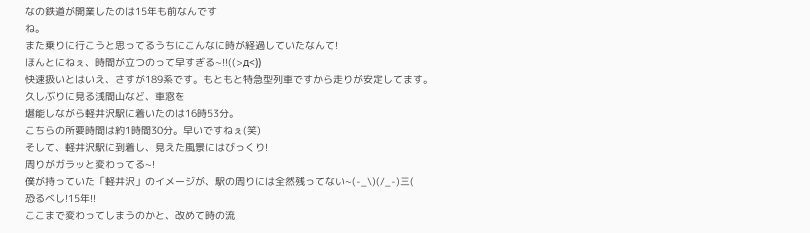なの鉄道が開業したのは15年も前なんです
ね。
また乗りに行こうと思ってるうちにこんなに時が経過していたなんて!
ほんとにねぇ、時間が立つのって早すぎる~!!((>д<))
快速扱いとはいえ、さすが189系です。もともと特急型列車ですから走りが安定してます。
久しぶりに見る浅間山など、車窓を
堪能しながら軽井沢駅に着いたのは16時53分。
こちらの所要時間は約1時間30分。早いですねぇ(笑)
そして、軽井沢駅に到着し、見えた風景にはびっくり!
周りがガラッと変わってる~!
僕が持っていた「軽井沢」のイメージが、駅の周りには全然残ってない~(-_\)(/_-)三(
恐るべし!15年!!
ここまで変わってしまうのかと、改めて時の流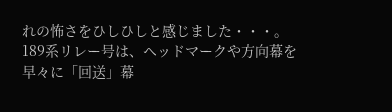れの怖さをひしひしと感じました・・・。
189系リレー号は、ヘッドマークや方向幕を早々に「回送」幕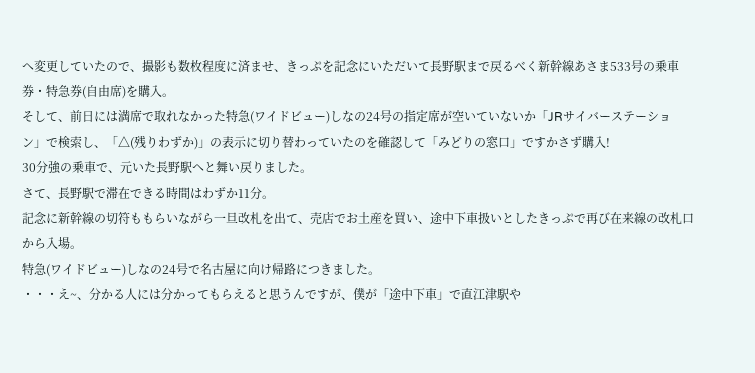へ変更していたので、撮影も数枚程度に済ませ、きっぷを記念にいただいて長野駅まで戻るべく新幹線あさま533号の乗車券・特急券(自由席)を購入。
そして、前日には満席で取れなかった特急(ワイドビュー)しなの24号の指定席が空いていないか「JRサイバーステーション」で検索し、「△(残りわずか)」の表示に切り替わっていたのを確認して「みどりの窓口」ですかさず購入!
30分強の乗車で、元いた長野駅へと舞い戻りました。
さて、長野駅で滞在できる時間はわずか11分。
記念に新幹線の切符ももらいながら一旦改札を出て、売店でお土産を買い、途中下車扱いとしたきっぷで再び在来線の改札口から入場。
特急(ワイドビュー)しなの24号で名古屋に向け帰路につきました。
・・・え~、分かる人には分かってもらえると思うんですが、僕が「途中下車」で直江津駅や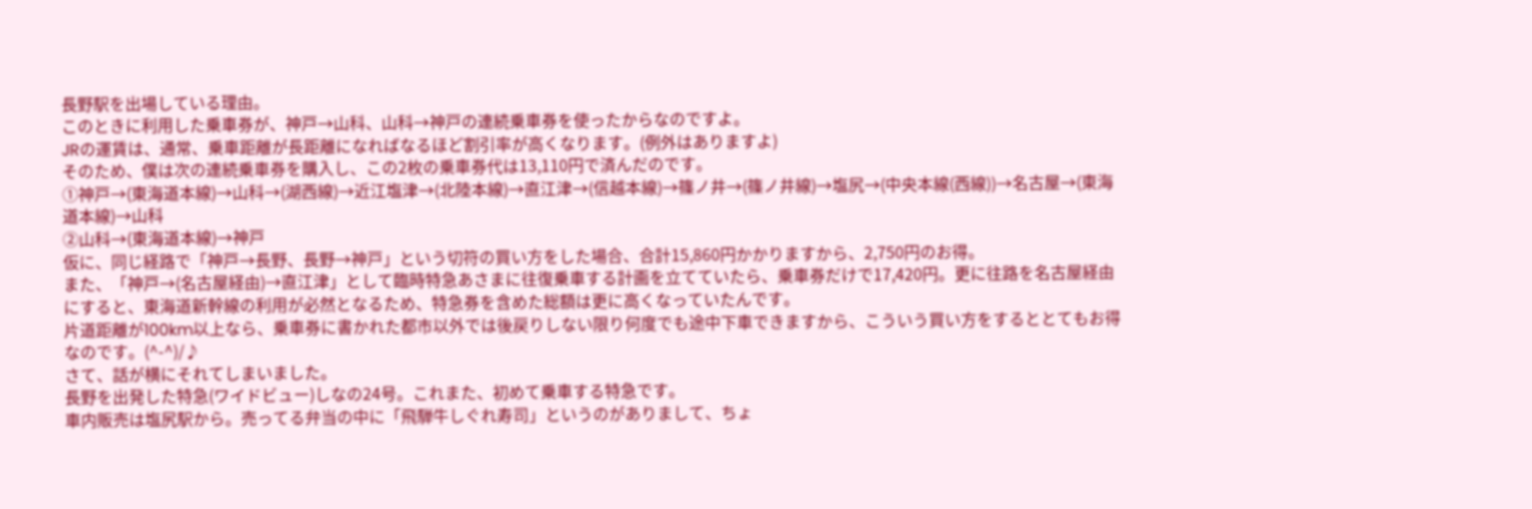長野駅を出場している理由。
このときに利用した乗車券が、神戸→山科、山科→神戸の連続乗車券を使ったからなのですよ。
JRの運賃は、通常、乗車距離が長距離になればなるほど割引率が高くなります。(例外はありますよ)
そのため、僕は次の連続乗車券を購入し、この2枚の乗車券代は13,110円で済んだのです。
①神戸→(東海道本線)→山科→(湖西線)→近江塩津→(北陸本線)→直江津→(信越本線)→篠ノ井→(篠ノ井線)→塩尻→(中央本線(西線))→名古屋→(東海道本線)→山科
②山科→(東海道本線)→神戸
仮に、同じ経路で「神戸→長野、長野→神戸」という切符の買い方をした場合、合計15,860円かかりますから、2,750円のお得。
また、「神戸→(名古屋経由)→直江津」として臨時特急あさまに往復乗車する計画を立てていたら、乗車券だけで17,420円。更に往路を名古屋経由にすると、東海道新幹線の利用が必然となるため、特急券を含めた総額は更に高くなっていたんです。
片道距離が100km以上なら、乗車券に書かれた都市以外では後戻りしない限り何度でも途中下車できますから、こういう買い方をするととてもお得なのです。(^-^)/♪
さて、話が横にそれてしまいました。
長野を出発した特急(ワイドビュー)しなの24号。これまた、初めて乗車する特急です。
車内販売は塩尻駅から。売ってる弁当の中に「飛騨牛しぐれ寿司」というのがありまして、ちょ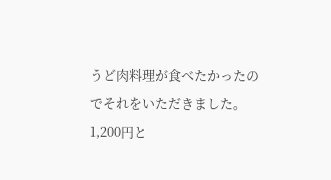うど肉料理が食べたかったのでそれをいただきました。
1,200円と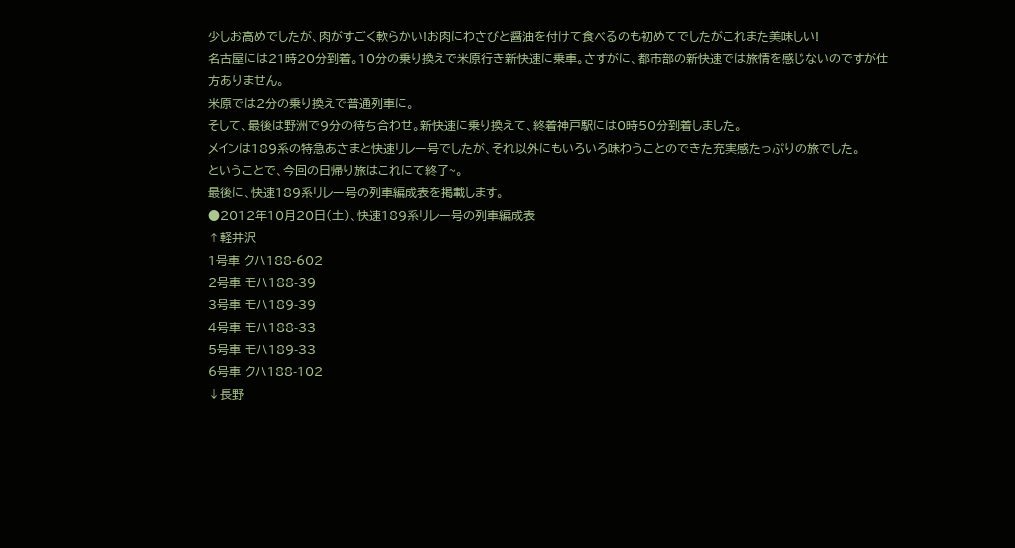少しお高めでしたが、肉がすごく軟らかい!お肉にわさびと醤油を付けて食べるのも初めてでしたがこれまた美味しい!
名古屋には21時20分到着。10分の乗り換えで米原行き新快速に乗車。さすがに、都市部の新快速では旅情を感じないのですが仕方ありません。
米原では2分の乗り換えで普通列車に。
そして、最後は野洲で9分の待ち合わせ。新快速に乗り換えて、終着神戸駅には0時50分到着しました。
メインは189系の特急あさまと快速リレー号でしたが、それ以外にもいろいろ味わうことのできた充実感たっぷりの旅でした。
ということで、今回の日帰り旅はこれにて終了~。
最後に、快速189系リレー号の列車編成表を掲載します。
●2012年10月20日(土)、快速189系リレー号の列車編成表
↑軽井沢
1号車 クハ188-602
2号車 モハ188-39
3号車 モハ189-39
4号車 モハ188-33
5号車 モハ189-33
6号車 クハ188-102
↓長野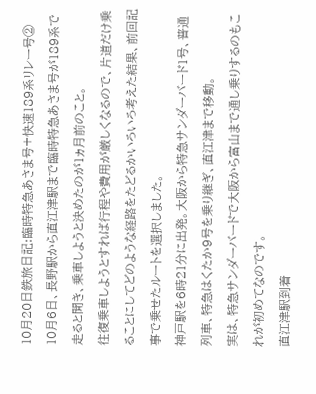10月20日鉄旅日記:臨時特急あさま号+快速189系リレー号②
10月6日、長野駅から直江津駅まで臨時特急あさま号が189系で走ると聞き、乗車しようと決めたのが1ヵ月前のこと。
往復乗車しようとすれば行程や費用が厳しくなるので、片道だけ乗ることにしてどのような経路をたどるかいろいろ考えた結果、前回記事で乗せたルートを選択しました。
神戸駅を6時21分に出発。大阪から特急サンダーバード1号、普通列車、特急はくたか9号を乗り継ぎ、直江津まで移動。
実は、特急サンダーバードで大阪から富山まで通し乗りするのもこれが初めてなのです。
直江津駅到着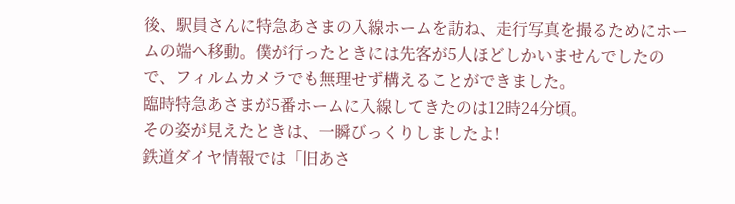後、駅員さんに特急あさまの入線ホームを訪ね、走行写真を撮るためにホームの端へ移動。僕が行ったときには先客が5人ほどしかいませんでしたので、フィルムカメラでも無理せず構えることができました。
臨時特急あさまが5番ホームに入線してきたのは12時24分頃。
その姿が見えたときは、一瞬びっくりしましたよ!
鉄道ダイヤ情報では「旧あさ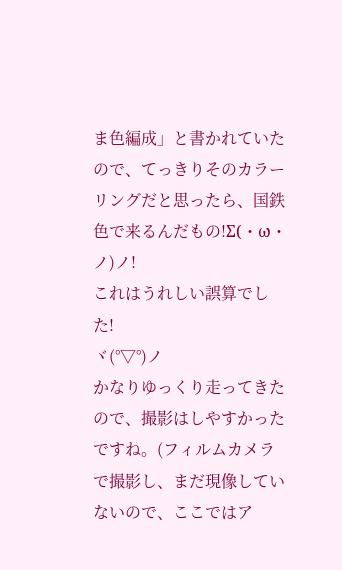ま色編成」と書かれていたので、てっきりそのカラーリングだと思ったら、国鉄色で来るんだもの!Σ(・ω・ノ)ノ!
これはうれしい誤算でした!
ヾ(°▽°)ノ
かなりゆっくり走ってきたので、撮影はしやすかったですね。(フィルムカメラで撮影し、まだ現像していないので、ここではア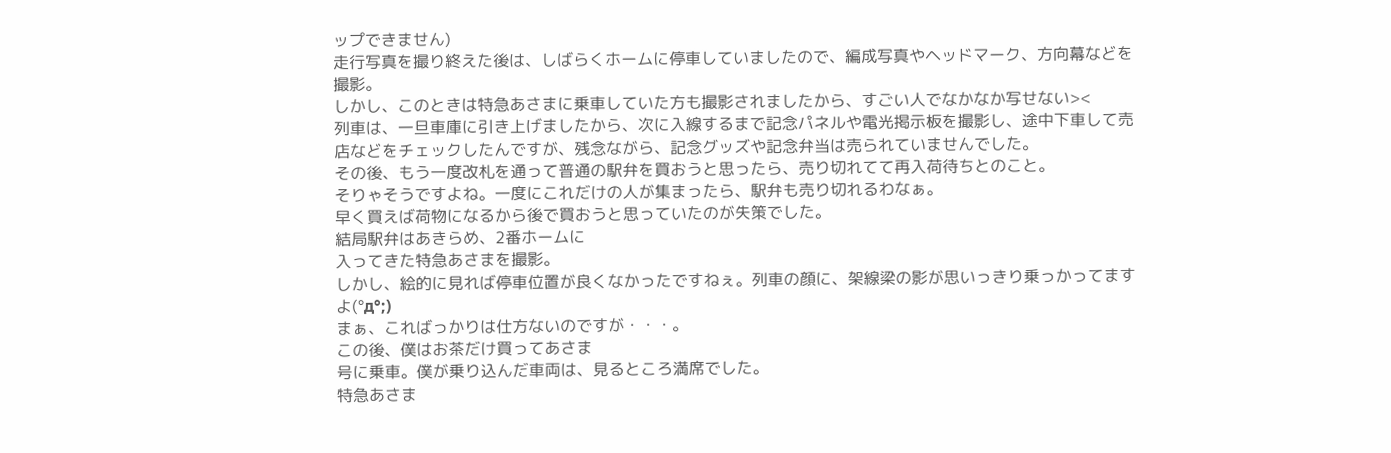ップできません)
走行写真を撮り終えた後は、しばらくホームに停車していましたので、編成写真やヘッドマーク、方向幕などを撮影。
しかし、このときは特急あさまに乗車していた方も撮影されましたから、すごい人でなかなか写せない><
列車は、一旦車庫に引き上げましたから、次に入線するまで記念パネルや電光掲示板を撮影し、途中下車して売店などをチェックしたんですが、残念ながら、記念グッズや記念弁当は売られていませんでした。
その後、もう一度改札を通って普通の駅弁を買おうと思ったら、売り切れてて再入荷待ちとのこと。
そりゃそうですよね。一度にこれだけの人が集まったら、駅弁も売り切れるわなぁ。
早く買えば荷物になるから後で買おうと思っていたのが失策でした。
結局駅弁はあきらめ、2番ホームに
入ってきた特急あさまを撮影。
しかし、絵的に見れば停車位置が良くなかったですねぇ。列車の顔に、架線梁の影が思いっきり乗っかってますよ(°д°;)
まぁ、こればっかりは仕方ないのですが・・・。
この後、僕はお茶だけ買ってあさま
号に乗車。僕が乗り込んだ車両は、見るところ満席でした。
特急あさま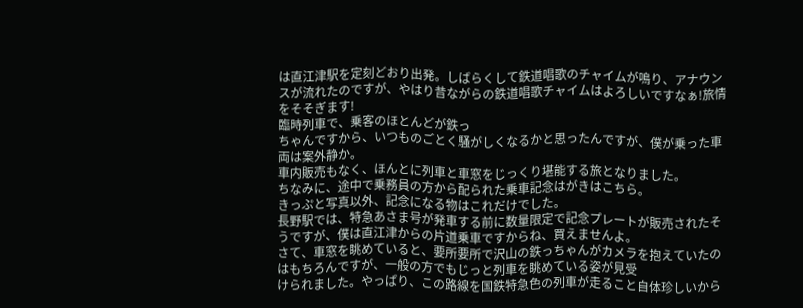は直江津駅を定刻どおり出発。しばらくして鉄道唱歌のチャイムが鳴り、アナウンスが流れたのですが、やはり昔ながらの鉄道唱歌チャイムはよろしいですなぁ!旅情をそそぎます!
臨時列車で、乗客のほとんどが鉄っ
ちゃんですから、いつものごとく騒がしくなるかと思ったんですが、僕が乗った車両は案外静か。
車内販売もなく、ほんとに列車と車窓をじっくり堪能する旅となりました。
ちなみに、途中で乗務員の方から配られた乗車記念はがきはこちら。
きっぷと写真以外、記念になる物はこれだけでした。
長野駅では、特急あさま号が発車する前に数量限定で記念プレートが販売されたそうですが、僕は直江津からの片道乗車ですからね、買えませんよ。
さて、車窓を眺めていると、要所要所で沢山の鉄っちゃんがカメラを抱えていたのはもちろんですが、一般の方でもじっと列車を眺めている姿が見受
けられました。やっぱり、この路線を国鉄特急色の列車が走ること自体珍しいから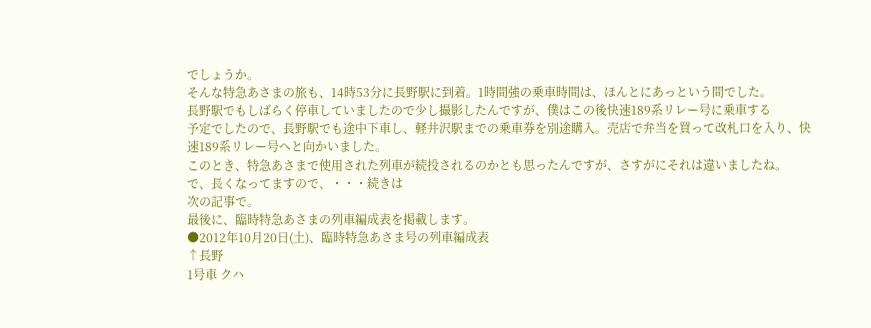でしょうか。
そんな特急あさまの旅も、14時53分に長野駅に到着。1時間強の乗車時間は、ほんとにあっという間でした。
長野駅でもしばらく停車していましたので少し撮影したんですが、僕はこの後快速189系リレー号に乗車する
予定でしたので、長野駅でも途中下車し、軽井沢駅までの乗車券を別途購入。売店で弁当を買って改札口を入り、快速189系リレー号へと向かいました。
このとき、特急あさまで使用された列車が続投されるのかとも思ったんですが、さすがにそれは違いましたね。
で、長くなってますので、・・・続きは
次の記事で。
最後に、臨時特急あさまの列車編成表を掲載します。
●2012年10月20日(土)、臨時特急あさま号の列車編成表
↑長野
1号車 クハ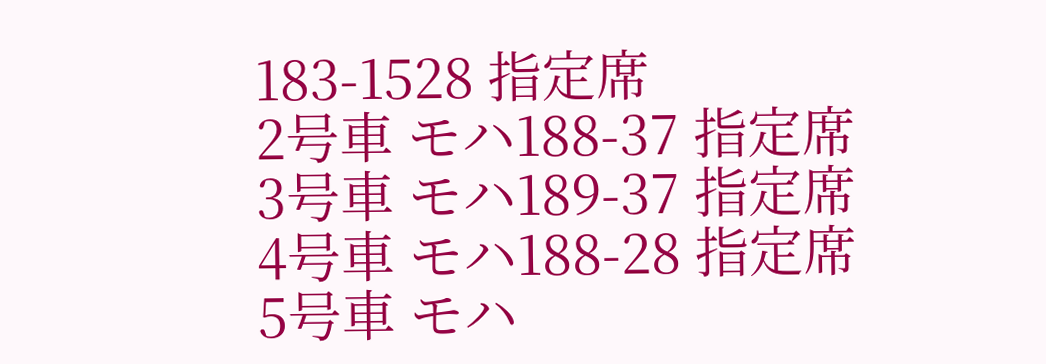183-1528 指定席
2号車 モハ188-37 指定席
3号車 モハ189-37 指定席
4号車 モハ188-28 指定席
5号車 モハ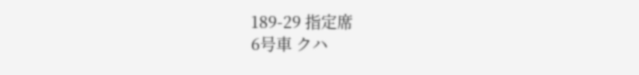189-29 指定席
6号車 クハ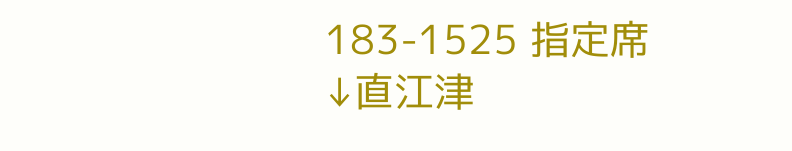183-1525 指定席
↓直江津